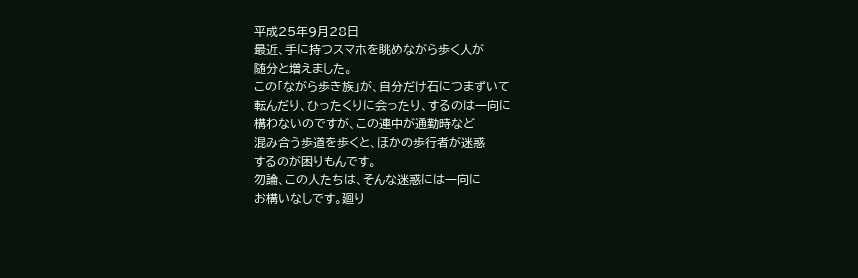平成25年9月28日
最近、手に持つスマホを眺めながら歩く人が
随分と増えました。
この「ながら歩き族」が、自分だけ石につまずいて
転んだり、ひったくりに会ったり、するのは一向に
構わないのですが、この連中が通勤時など
混み合う歩道を歩くと、ほかの歩行者が迷惑
するのが困りもんです。
勿論、この人たちは、そんな迷惑には一向に
お構いなしです。廻り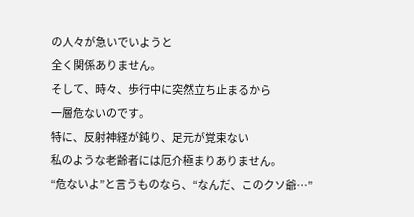の人々が急いでいようと
全く関係ありません。
そして、時々、歩行中に突然立ち止まるから
一層危ないのです。
特に、反射神経が鈍り、足元が覚束ない
私のような老齢者には厄介極まりありません。
“危ないよ”と言うものなら、“なんだ、このクソ爺…”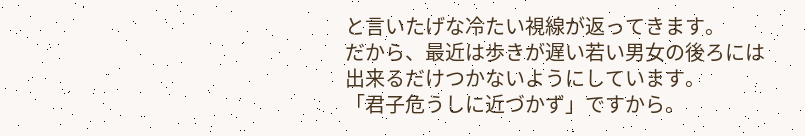と言いたげな冷たい視線が返ってきます。
だから、最近は歩きが遅い若い男女の後ろには
出来るだけつかないようにしています。
「君子危うしに近づかず」ですから。